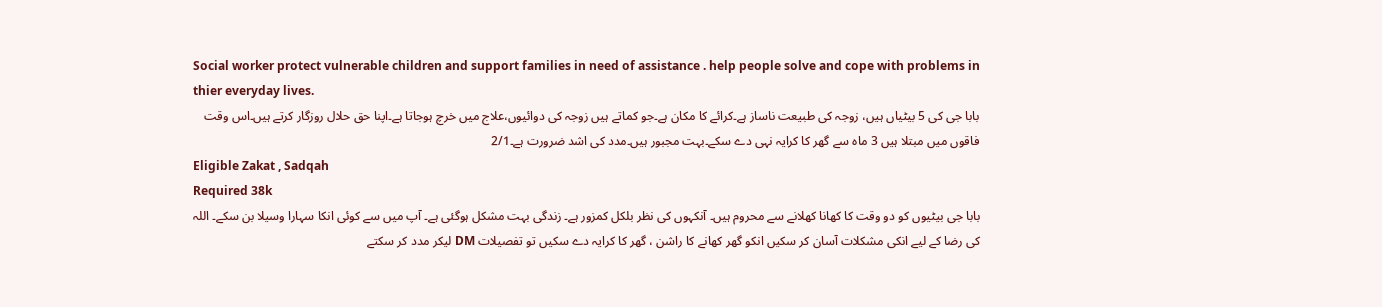Social worker protect vulnerable children and support families in need of assistance . help people solve and cope with problems in thier everyday lives.
بابا جی کی 5 بیٹیاں ہیں، زوجہ کی طبیعت ناساز ہے۔کرائے کا مکان ہے۔جو کماتے ہیں زوجہ کی دوائیوں،علاج میں خرچ ہوجاتا ہے۔اپنا حق حلال روزگار کرتے ہیں۔اس وقت فاقوں میں مبتلا ہیں 3 ماہ سے گھر کا کرایہ نہی دے سکے۔بہت مجبور ہیں۔مدد کی اشد ضرورت ہے۔2/1
Eligible Zakat , Sadqah
Required 38k
بابا جی بیٹیوں کو دو وقت کا کھانا کھلانے سے محروم ہیں۔ آنکہوں کی نظر بلکل کمزور ہے۔ زندگی بہت مشکل ہوگئی ہے۔ آپ میں سے کوئی انکا سہارا وسیلا بن سکے۔ اللہ کی رضا کے لیے انکی مشکلات آسان کر سکیں انکو گھر کھانے کا راشن ، گھر کا کرایہ دے سکیں تو تفصیلات DM لیکر مدد کر سکتے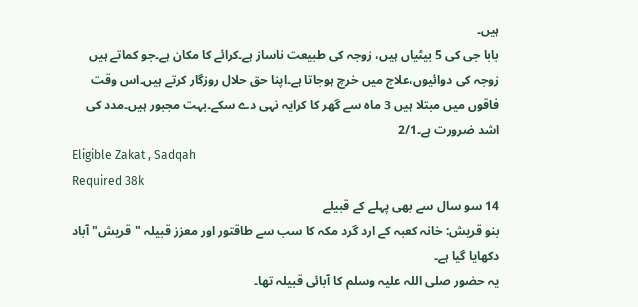ہیں۔
بابا جی کی 5 بیٹیاں ہیں، زوجہ کی طبیعت ناساز ہے۔کرائے کا مکان ہے۔جو کماتے ہیں زوجہ کی دوائیوں،علاج میں خرچ ہوجاتا ہے۔اپنا حق حلال روزگار کرتے ہیں۔اس وقت فاقوں میں مبتلا ہیں 3 ماہ سے گھر کا کرایہ نہی دے سکے۔بہت مجبور ہیں۔مدد کی اشد ضرورت ہے۔2/1
Eligible Zakat , Sadqah
Required 38k
14 سو سال سے بھی پہلے کے قبیلے
بنو قریش: خانہ کعبہ کے ارد گرد مکہ کا سب سے طاقتور اور معزز قبیلہ "قریش" آباد دکھایا گیا ہے۔
یہ حضور صلی اللہ علیہ وسلم کا آبائی قبیلہ تھا۔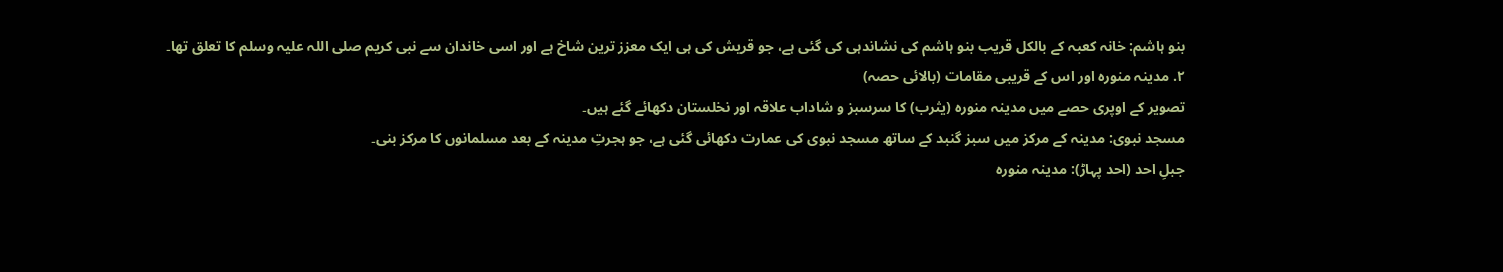بنو ہاشم: خانہ کعبہ کے بالکل قریب بنو ہاشم کی نشاندہی کی گئی ہے، جو قریش کی ہی ایک معزز ترین شاخ ہے اور اسی خاندان سے نبی کریم صلی اللہ علیہ وسلم کا تعلق تھا۔
۲. مدینہ منورہ اور اس کے قریبی مقامات (بالائی حصہ)
تصویر کے اوپری حصے میں مدینہ منورہ (یثرب) کا سرسبز و شاداب علاقہ اور نخلستان دکھائے گئے ہیں۔
مسجد نبوی: مدینہ کے مرکز میں سبز گنبد کے ساتھ مسجد نبوی کی عمارت دکھائی گئی ہے، جو ہجرتِ مدینہ کے بعد مسلمانوں کا مرکز بنی۔
جبلِ احد (احد پہاڑ): مدینہ منورہ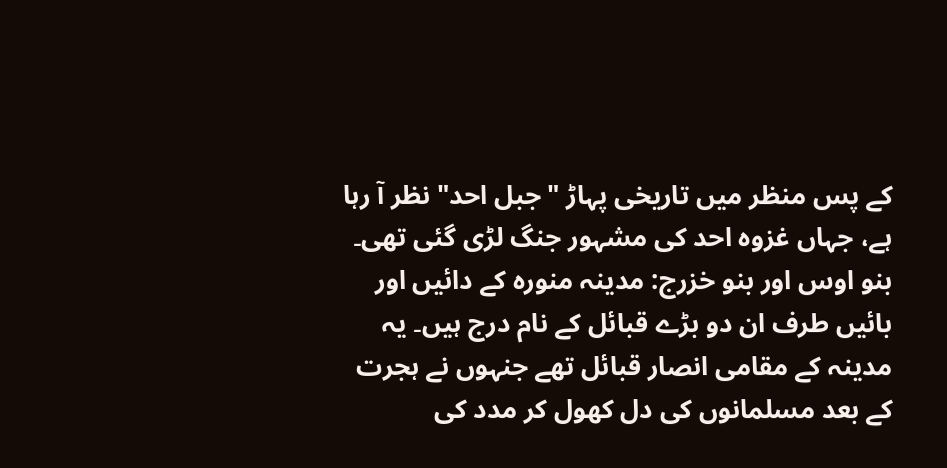کے پس منظر میں تاریخی پہاڑ "جبل احد" نظر آ رہا ہے، جہاں غزوہ احد کی مشہور جنگ لڑی گئی تھی۔
بنو اوس اور بنو خزرج: مدینہ منورہ کے دائیں اور بائیں طرف ان دو بڑے قبائل کے نام درج ہیں۔ یہ مدینہ کے مقامی انصار قبائل تھے جنہوں نے ہجرت کے بعد مسلمانوں کی دل کھول کر مدد کی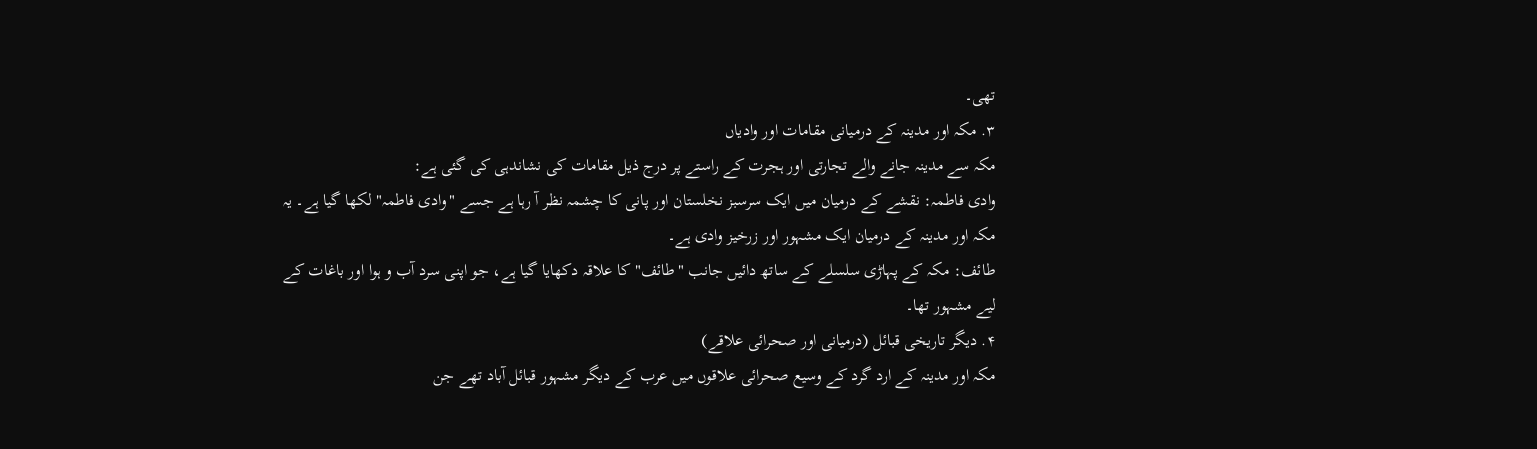تھی۔
۳. مکہ اور مدینہ کے درمیانی مقامات اور وادیاں
مکہ سے مدینہ جانے والے تجارتی اور ہجرت کے راستے پر درج ذیل مقامات کی نشاندہی کی گئی ہے:
وادی فاطمہ: نقشے کے درمیان میں ایک سرسبز نخلستان اور پانی کا چشمہ نظر آ رہا ہے جسے "وادی فاطمہ" لکھا گیا ہے۔ یہ مکہ اور مدینہ کے درمیان ایک مشہور اور زرخیز وادی ہے۔
طائف: مکہ کے پہاڑی سلسلے کے ساتھ دائیں جانب "طائف" کا علاقہ دکھایا گیا ہے، جو اپنی سرد آب و ہوا اور باغات کے لیے مشہور تھا۔
۴. دیگر تاریخی قبائل (درمیانی اور صحرائی علاقے)
مکہ اور مدینہ کے ارد گرد کے وسیع صحرائی علاقوں میں عرب کے دیگر مشہور قبائل آباد تھے جن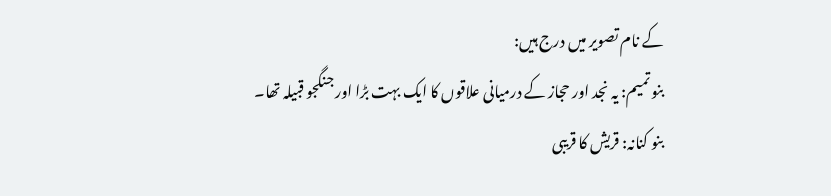کے نام تصویر میں درج ہیں:
بنو تمیم: یہ نجد اور حجاز کے درمیانی علاقوں کا ایک بہت بڑا اور جنگجو قبیلہ تھا۔
بنو کنانہ: قریش کا قریبی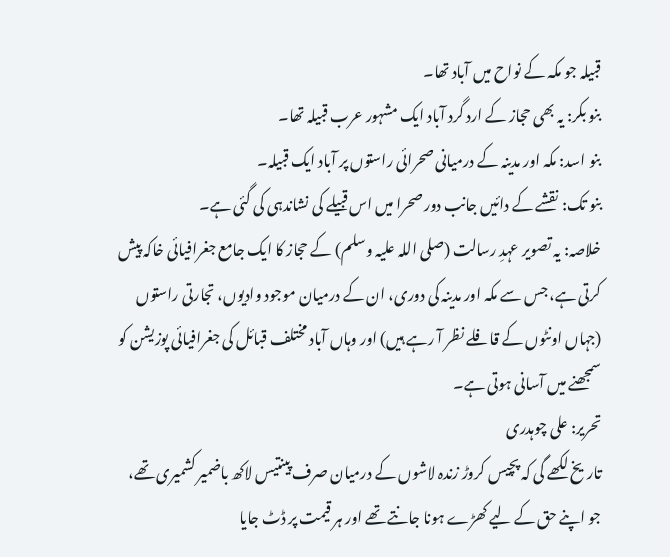قبیلہ جو مکہ کے نواح میں آباد تھا۔
بنو بکر: یہ بھی حجاز کے ارد گرد آباد ایک مشہور عرب قبیلہ تھا۔
بنو اسد: مکہ اور مدینہ کے درمیانی صحرائی راستوں پر آباد ایک قبیلہ۔
بنو تک: نقشے کے دائیں جانب دور صحرا میں اس قبیلے کی نشاندہی کی گئی ہے۔
خلاصہ: یہ تصویر عہدِ رسالت (صلی اللہ علیہ وسلم) کے حجاز کا ایک جامع جغرافیائی خاکہ پیش کرتی ہے، جس سے مکہ اور مدینہ کی دوری، ان کے درمیان موجود وادیوں، تجارتی راستوں (جہاں اونٹوں کے قافلے نظر آ رہے ہیں) اور وہاں آباد مختلف قبائل کی جغرافیائی پوزیشن کو سمجھنے میں آسانی ہوتی ہے۔
تحریر: علی چوہدری
تاریخ لکھے گی کہ پچیس کروڑ زندہ لاشوں کے درمیان صرف پینتیس لاکھ باضمیر کشمیری تھے، جو اپنے حق کے لیے کھڑے ہونا جانتے تھے اور ہر قیمت پر ڈٹ جایا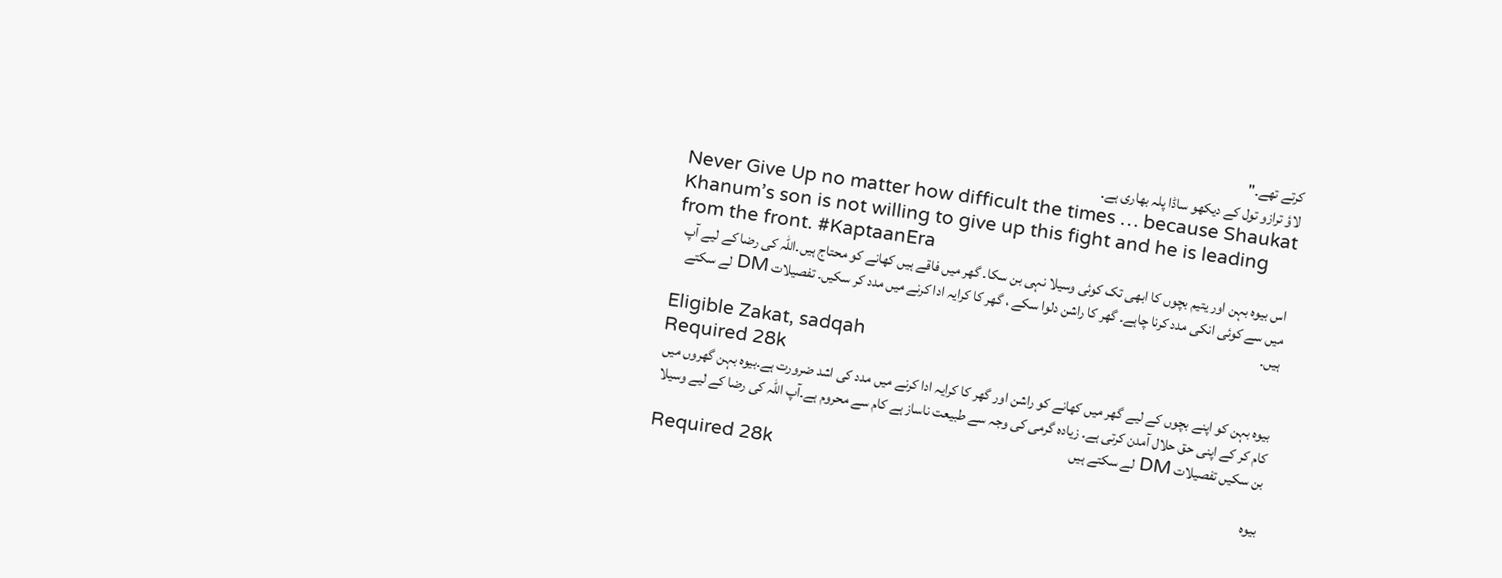کرتے تھے۔"
لاؤ ترازو تول کے دیکھو ساڈا پلہ بھاری ہے.
Never Give Up no matter how difficult the times … because Shaukat Khanum’s son is not willing to give up this fight and he is leading from the front. #KaptaanEra
اس بیوہ بہن اور یتیم بچوں کا ابھی تک کوئی وسیلا نہی بن سکا۔ گھر میں فاقے ہیں کھانے کو محتاج ہیں۔اللہ کی رضا کے لیے آپ میں سے کوئی انکی مدد کرنا چاہے۔ گھر کا راشن دلوا سکے ، گھر کا کرایہ ادا کرنے میں مدد کر سکیں۔ تفصیلات DM لے سکتے ہیں۔
Eligible Zakat, sadqah
Required 28k
بیوہ بہن کو اپنے بچوں کے لیے گھر میں کھانے کو راشن اور گھر کا کرایہ ادا کرنے میں مدد کی اشد ضرورت ہے۔بیوہ بہن گھروں میں کام کر کے اپنی حق حلال آمدن کرتی ہے۔ زیادہ گرمی کی وجہ سے طبیعت ناساز ہے کام سے محروم ہے۔آپ اللہ کی رضا کے لیے وسیلا بن سکیں تفصیلات DM لے سکتے ہیں
Required 28k
بیوہ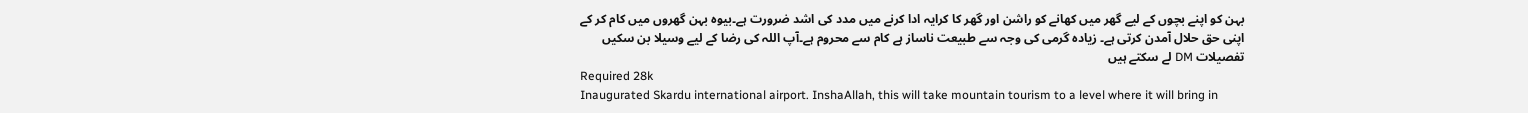بہن کو اپنے بچوں کے لیے گھر میں کھانے کو راشن اور گھر کا کرایہ ادا کرنے میں مدد کی اشد ضرورت ہے۔بیوہ بہن گھروں میں کام کر کے اپنی حق حلال آمدن کرتی ہے۔ زیادہ گرمی کی وجہ سے طبیعت ناساز ہے کام سے محروم ہے۔آپ اللہ کی رضا کے لیے وسیلا بن سکیں تفصیلات DM لے سکتے ہیں
Required 28k
Inaugurated Skardu international airport. InshaAllah, this will take mountain tourism to a level where it will bring in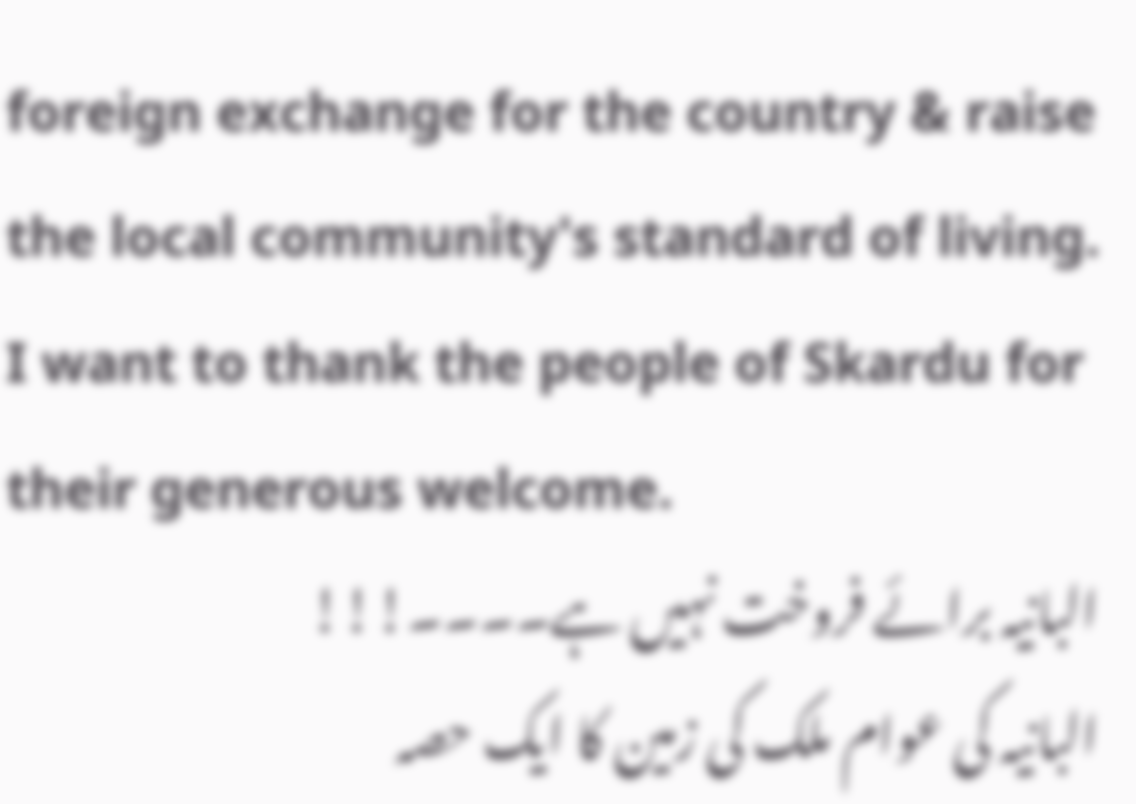foreign exchange for the country & raise the local community's standard of living. I want to thank the people of Skardu for their generous welcome.
البانیہ برائے فروخت نہیں ہے۔۔۔۔!!!
البانیہ کی عوام ملک کی زمین کا ایک حصہ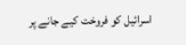اسرائیل کو فروخت کیے جانے پر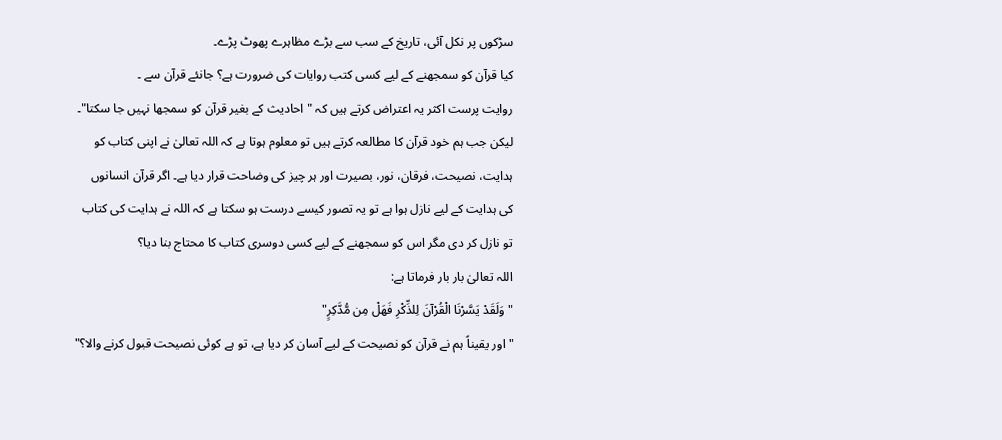سڑکوں پر نکل آئی، تاریخ کے سب سے بڑے مظاہرے پھوٹ پڑے۔
کیا قرآن کو سمجھنے کے لیے کسی کتب روایات کی ضرورت ہے؟ جانئے قرآن سے ۔
روایت پرست اکثر یہ اعتراض کرتے ہیں کہ "احادیث کے بغیر قرآن کو سمجھا نہیں جا سکتا"۔ لیکن جب ہم خود قرآن کا مطالعہ کرتے ہیں تو معلوم ہوتا ہے کہ اللہ تعالیٰ نے اپنی کتاب کو ہدایت، نصیحت، فرقان، نور، بصیرت اور ہر چیز کی وضاحت قرار دیا ہے۔ اگر قرآن انسانوں کی ہدایت کے لیے نازل ہوا ہے تو یہ تصور کیسے درست ہو سکتا ہے کہ اللہ نے ہدایت کی کتاب تو نازل کر دی مگر اس کو سمجھنے کے لیے کسی دوسری کتاب کا محتاج بنا دیا؟
اللہ تعالیٰ بار بار فرماتا ہے:
"وَلَقَدْ يَسَّرْنَا الْقُرْآنَ لِلذِّكْرِ فَهَلْ مِن مُّدَّكِرٍ"
"اور یقیناً ہم نے قرآن کو نصیحت کے لیے آسان کر دیا ہے، تو ہے کوئی نصیحت قبول کرنے والا؟"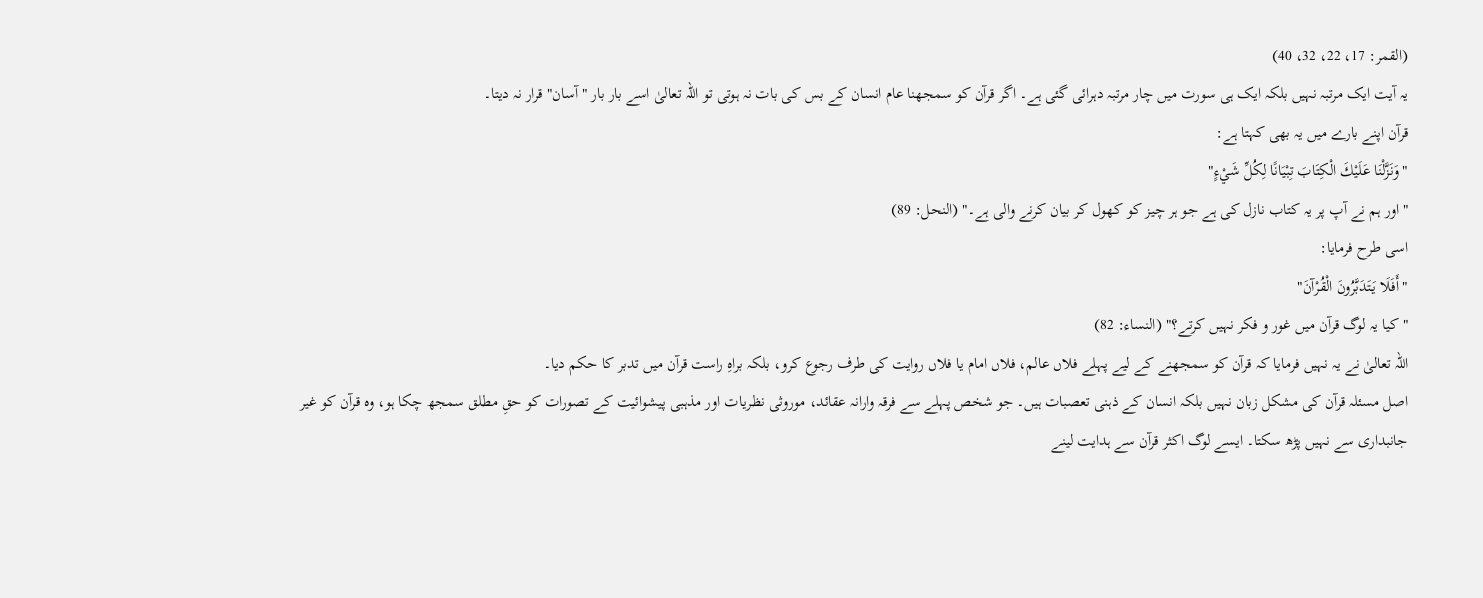(القمر: 17، 22، 32، 40)
یہ آیت ایک مرتبہ نہیں بلکہ ایک ہی سورت میں چار مرتبہ دہرائی گئی ہے۔ اگر قرآن کو سمجھنا عام انسان کے بس کی بات نہ ہوتی تو اللہ تعالیٰ اسے بار بار "آسان" قرار نہ دیتا۔
قرآن اپنے بارے میں یہ بھی کہتا ہے:
"وَنَزَّلْنَا عَلَيْكَ الْكِتَابَ تِبْيَانًا لِكُلِّ شَيْءٍ"
"اور ہم نے آپ پر یہ کتاب نازل کی ہے جو ہر چیز کو کھول کر بیان کرنے والی ہے۔" (النحل: 89)
اسی طرح فرمایا:
"أَفَلَا يَتَدَبَّرُونَ الْقُرْآنَ"
"کیا یہ لوگ قرآن میں غور و فکر نہیں کرتے؟" (النساء: 82)
اللہ تعالیٰ نے یہ نہیں فرمایا کہ قرآن کو سمجھنے کے لیے پہلے فلاں عالم، فلاں امام یا فلاں روایت کی طرف رجوع کرو، بلکہ براہِ راست قرآن میں تدبر کا حکم دیا۔
اصل مسئلہ قرآن کی مشکل زبان نہیں بلکہ انسان کے ذہنی تعصبات ہیں۔ جو شخص پہلے سے فرقہ وارانہ عقائد، موروثی نظریات اور مذہبی پیشوائیت کے تصورات کو حقِ مطلق سمجھ چکا ہو، وہ قرآن کو غیر جانبداری سے نہیں پڑھ سکتا۔ ایسے لوگ اکثر قرآن سے ہدایت لینے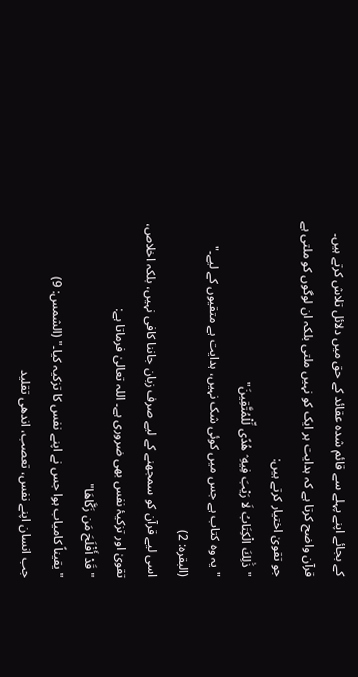کے بجائے اپنے پہلے سے قائم شدہ عقائد کے حق میں دلائل تلاش کرتے ہیں۔
قرآن واضح کرتا ہے کہ ہدایت ہر ایک کو نہیں ملتی بلکہ ان لوگوں کو ملتی ہے جو تقویٰ اختیار کرتے ہیں:
"ذَٰلِكَ الْكِتَابُ لَا رَيْبَ فِيهِ ۛ هُدًى لِّلْمُتَّقِينَ"
"یہ وہ کتاب ہے جس میں کوئی شک نہیں، ہدایت ہے متقیوں کے لیے۔" (البقرہ: 2)
اسی لیے قرآن کو سمجھنے کے لیے صرف زبان جاننا کافی نہیں، بلکہ اخلاص، تقویٰ اور تزکیۂ نفس بھی ضروری ہے۔ اللہ تعالیٰ فرماتا ہے:
"قَدْ أَفْلَحَ مَن زَكَّاهَا"
"یقیناً کامیاب ہوا جس نے اپنے نفس کا تزکیہ کیا۔" (الشمس: 9)
جب انسان اپنے نفس، تعصب، اندھی تقلید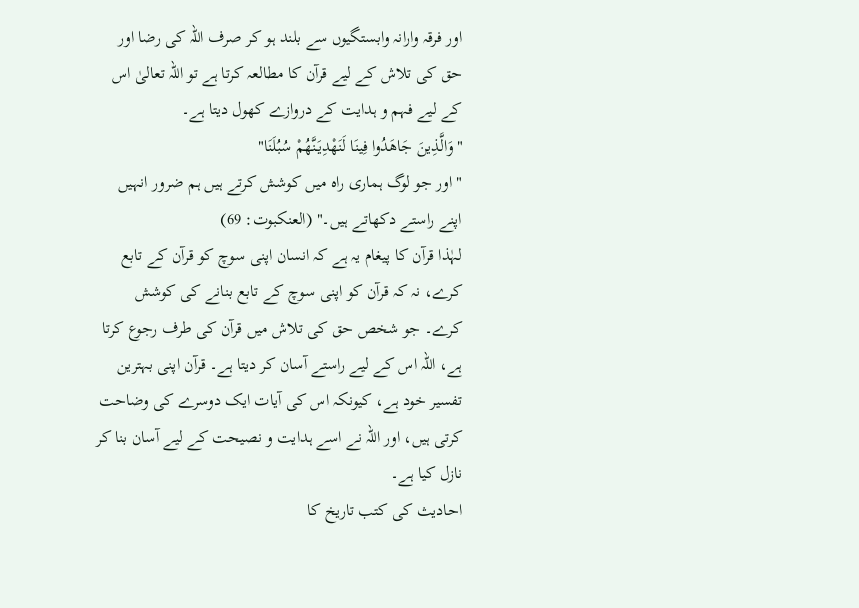اور فرقہ وارانہ وابستگیوں سے بلند ہو کر صرف اللہ کی رضا اور حق کی تلاش کے لیے قرآن کا مطالعہ کرتا ہے تو اللہ تعالیٰ اس کے لیے فہم و ہدایت کے دروازے کھول دیتا ہے۔
"وَالَّذِينَ جَاهَدُوا فِينَا لَنَهْدِيَنَّهُمْ سُبُلَنَا"
"اور جو لوگ ہماری راہ میں کوشش کرتے ہیں ہم ضرور انہیں اپنے راستے دکھاتے ہیں۔" (العنکبوت: 69)
لہٰذا قرآن کا پیغام یہ ہے کہ انسان اپنی سوچ کو قرآن کے تابع کرے، نہ کہ قرآن کو اپنی سوچ کے تابع بنانے کی کوشش کرے۔ جو شخص حق کی تلاش میں قرآن کی طرف رجوع کرتا ہے، اللہ اس کے لیے راستے آسان کر دیتا ہے۔ قرآن اپنی بہترین تفسیر خود ہے، کیونکہ اس کی آیات ایک دوسرے کی وضاحت کرتی ہیں، اور اللہ نے اسے ہدایت و نصیحت کے لیے آسان بنا کر نازل کیا ہے۔
احادیث کی کتب تاریخ کا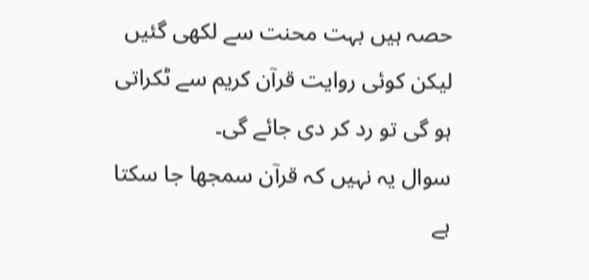حصہ ہیں بہت محنت سے لکھی گئیں لیکن کوئی روایت قرآن کریم سے ٹکراتی ہو گی تو رد کر دی جائے گی۔
سوال یہ نہیں کہ قرآن سمجھا جا سکتا ہے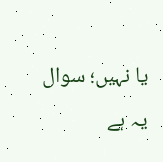یا نہیں؛ سوال یہ ہے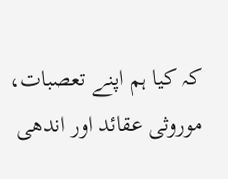کہ کیا ہم اپنے تعصبات، موروثی عقائد اور اندھی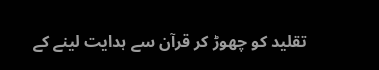تقلید کو چھوڑ کر قرآن سے ہدایت لینے کے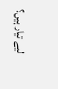لیے تیار ہیں؟